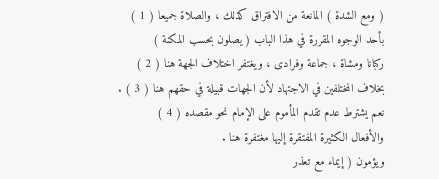( ومع الشدة ) المانعة من الافتراق كذلك ، والصلاة جميعا ( 1 )
بأحد الوجوه المقررة في هذا الباب ( يصلون بحسب المكنة )
ركبانا ومشاة ، جماعة وفرادى ، ويغتفر اختلاف الجهة هنا ( 2 )
بخلاف المختلفين في الاجتهاد لأن الجهات قبيلة في حقهم هنا ( 3 ) .
نعم يشترط عدم تقدم المأموم على الإمام نحو مقصده ( 4 )
والأفعال الكثيرة المفتقرة إليها مغتفرة هنا .
ويؤمون ( إيماء مع تعذر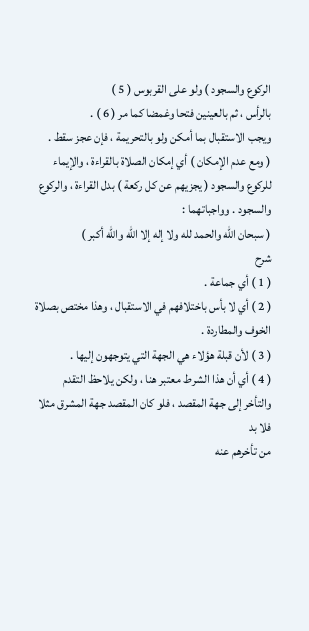الركوع والسجود ) ولو على القربوس ( 5 )
بالرأس ، ثم بالعينين فتحا وغمضا كما مر ( 6 ) .
ويجب الاستقبال بما أمكن ولو بالتحريمة ، فإن عجز سقط .
( ومع عدم الإمكان ) أي إمكان الصلاة بالقراءة ، والإيماء
للركوع والسجود ( يجزيهم عن كل ركعة ) بدل القراءة ، والركوع
والسجود . وواجباتهما :
( سبحان الله والحمد لله ولا إله إلا الله والله أكبر )
شرح
( 1 ) أي جماعة .
( 2 ) أي لا بأس باختلافهم في الاستقبال ، وهذا مختص بصلاة
الخوف والمطاردة .
( 3 ) لأن قبلة هؤلاء هي الجهة التي يتوجهون إليها .
( 4 ) أي أن هذا الشرط معتبر هنا ، ولكن يلاحظ التقدم
والتأخر إلى جهة المقصد ، فلو كان المقصد جهة المشرق مثلا فلا بد
من تأخرهم عنه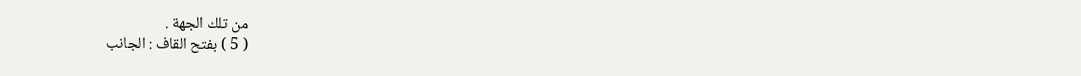من تلك الجهة .
( 5 ) بفتح القاف : الجانب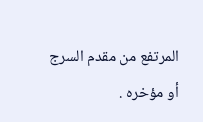المرتفع من مقدم السرج
أو مؤخره .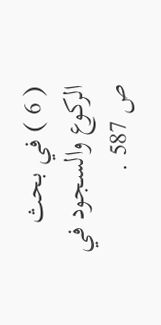( 6 ) في بحث الركوع والسجود في ص 587 .